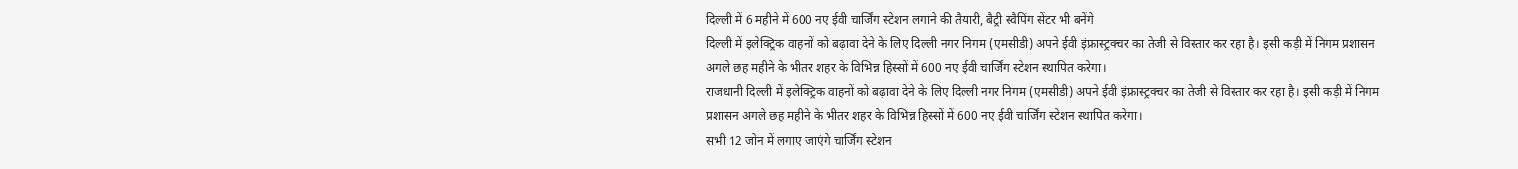दिल्ली में 6 महीने में 600 नए ईवी चार्जिंग स्टेशन लगाने की तैयारी, बैट्री स्वैपिंग सेंटर भी बनेंगे
दिल्ली में इलेक्ट्रिक वाहनों को बढ़ावा देने के लिए दिल्ली नगर निगम (एमसीडी) अपने ईवी इंफ्रास्ट्रक्चर का तेजी से विस्तार कर रहा है। इसी कड़ी में निगम प्रशासन अगले छह महीने के भीतर शहर के विभिन्न हिस्सों में 600 नए ईवी चार्जिंग स्टेशन स्थापित करेगा।
राजधानी दिल्ली में इलेक्ट्रिक वाहनों को बढ़ावा देने के लिए दिल्ली नगर निगम (एमसीडी) अपने ईवी इंफ्रास्ट्रक्चर का तेजी से विस्तार कर रहा है। इसी कड़ी में निगम प्रशासन अगले छह महीने के भीतर शहर के विभिन्न हिस्सों में 600 नए ईवी चार्जिंग स्टेशन स्थापित करेगा।
सभी 12 जोन में लगाए जाएंगे चार्जिंग स्टेशन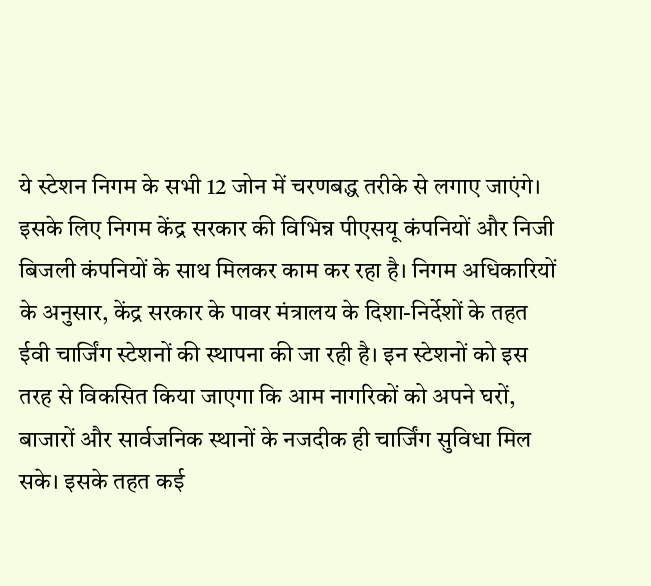ये स्टेशन निगम के सभी 12 जोन में चरणबद्ध तरीके से लगाए जाएंगे। इसके लिए निगम केंद्र सरकार की विभिन्न पीएसयू कंपनियों और निजी बिजली कंपनियों के साथ मिलकर काम कर रहा है। निगम अधिकारियों के अनुसार, केंद्र सरकार के पावर मंत्रालय के दिशा-निर्देशों के तहत ईवी चार्जिंग स्टेशनों की स्थापना की जा रही है। इन स्टेशनों को इस तरह से विकसित किया जाएगा कि आम नागरिकों को अपने घरों, बाजारों और सार्वजनिक स्थानों के नजदीक ही चार्जिंग सुविधा मिल सके। इसके तहत कई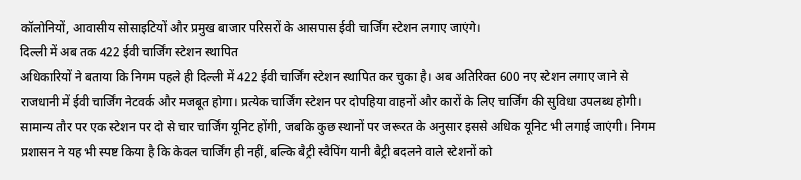कॉलोनियों, आवासीय सोसाइटियों और प्रमुख बाजार परिसरों के आसपास ईवी चार्जिंग स्टेशन लगाए जाएंगे।
दिल्ली में अब तक 422 ईवी चार्जिंग स्टेशन स्थापित
अधिकारियों ने बताया कि निगम पहले ही दिल्ली में 422 ईवी चार्जिंग स्टेशन स्थापित कर चुका है। अब अतिरिक्त 600 नए स्टेशन लगाए जाने से राजधानी में ईवी चार्जिंग नेटवर्क और मजबूत होगा। प्रत्येक चार्जिंग स्टेशन पर दोपहिया वाहनों और कारों के लिए चार्जिंग की सुविधा उपलब्ध होगी। सामान्य तौर पर एक स्टेशन पर दो से चार चार्जिंग यूनिट होंगी, जबकि कुछ स्थानों पर जरूरत के अनुसार इससे अधिक यूनिट भी लगाई जाएंगी। निगम प्रशासन ने यह भी स्पष्ट किया है कि केवल चार्जिंग ही नहीं, बल्कि बैट्री स्वैपिंग यानी बैट्री बदलने वाले स्टेशनों को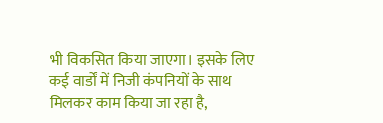भी विकसित किया जाएगा। इसके लिए कई वार्डों में निजी कंपनियों के साथ मिलकर काम किया जा रहा है,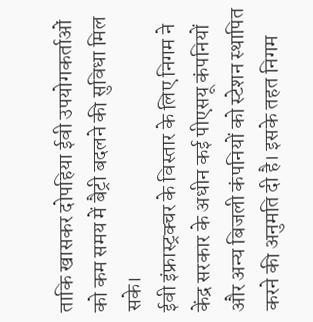ताकि खासकर दोपहिया ईवी उपयोगकर्ताओं को कम समय में बैट्री बदलने की सुविधा मिल सके।
ईवी इंफ्रास्ट्रक्चर के विस्तार के लिए निगम ने केंद्र सरकार के अधीन कई पीएसयू कंपनियों और अन्य बिजली कंपनियों को स्टेशन स्थापित करने की अनुमति दी है। इसके तहत निगम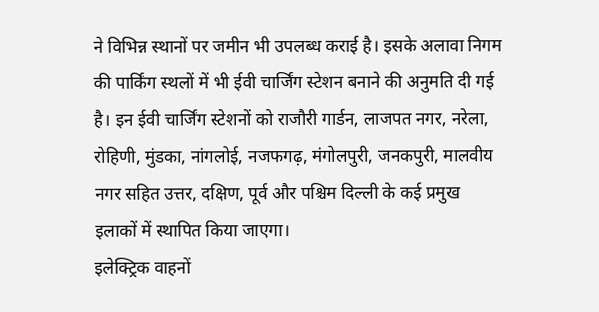ने विभिन्न स्थानों पर जमीन भी उपलब्ध कराई है। इसके अलावा निगम की पार्किंग स्थलों में भी ईवी चार्जिंग स्टेशन बनाने की अनुमति दी गई है। इन ईवी चार्जिंग स्टेशनों को राजौरी गार्डन, लाजपत नगर, नरेला, रोहिणी, मुंडका, नांगलोई, नजफगढ़, मंगोलपुरी, जनकपुरी, मालवीय नगर सहित उत्तर, दक्षिण, पूर्व और पश्चिम दिल्ली के कई प्रमुख इलाकों में स्थापित किया जाएगा।
इलेक्ट्रिक वाहनों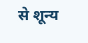से शून्य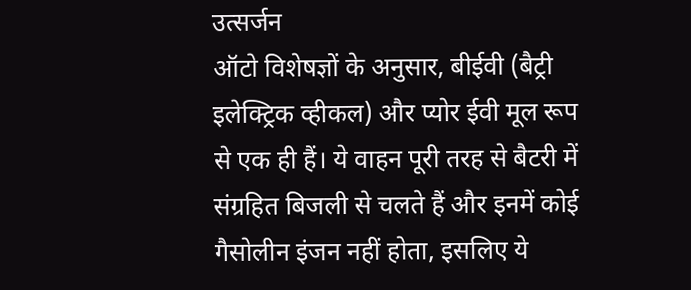उत्सर्जन
ऑटो विशेषज्ञों के अनुसार, बीईवी (बैट्री इलेक्ट्रिक व्हीकल) और प्योर ईवी मूल रूप से एक ही हैं। ये वाहन पूरी तरह से बैटरी में संग्रहित बिजली से चलते हैं और इनमें कोई गैसोलीन इंजन नहीं होता, इसलिए ये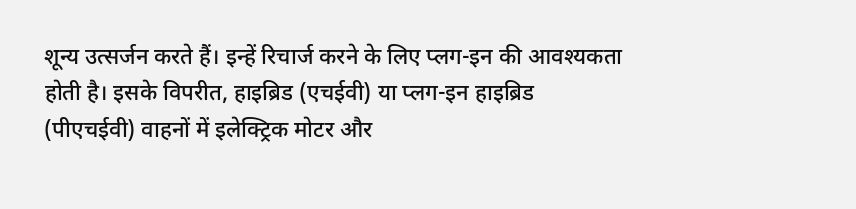शून्य उत्सर्जन करते हैं। इन्हें रिचार्ज करने के लिए प्लग-इन की आवश्यकता होती है। इसके विपरीत, हाइब्रिड (एचईवी) या प्लग-इन हाइब्रिड (पीएचईवी) वाहनों में इलेक्ट्रिक मोटर और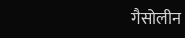गैसोलीन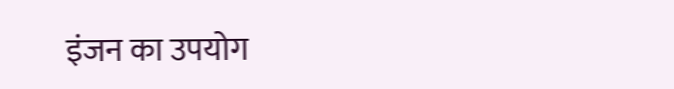इंजन का उपयोग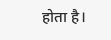होता है।